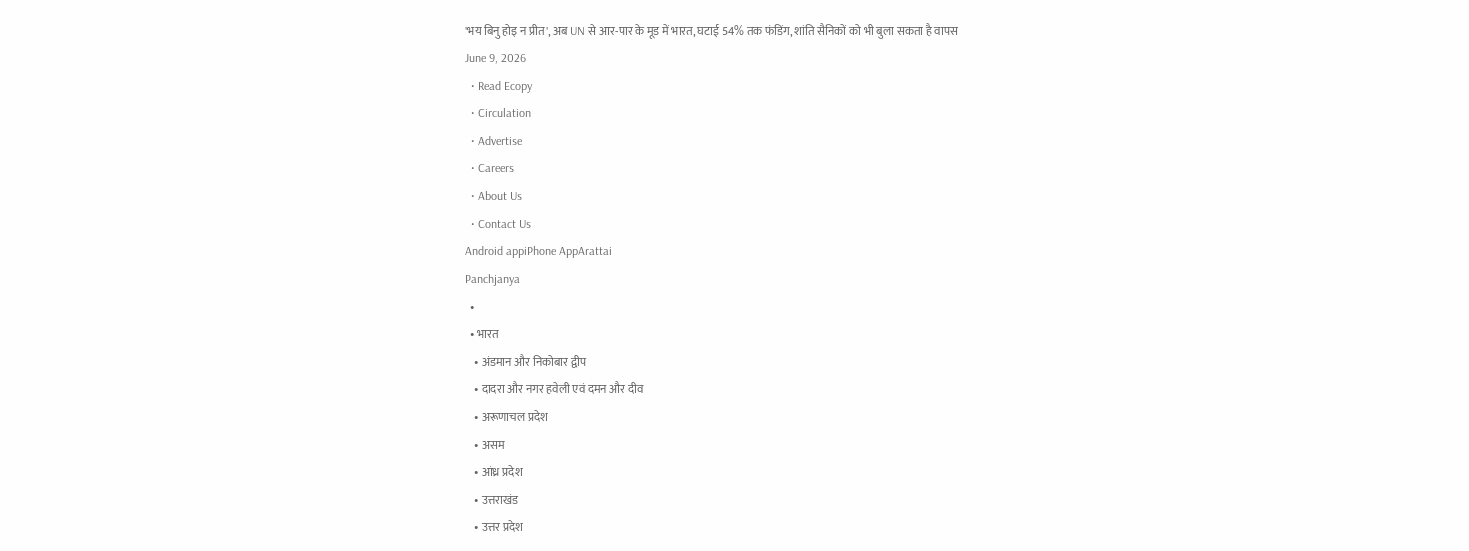'भय बिनु होइ न प्रीत', अब UN से आर-पार के मूड में भारत, घटाई 54% तक फंडिंग, शांति सैनिकों को भी बुला सकता है वापस
June 9, 2026
  • Read Ecopy
  • Circulation
  • Advertise
  • Careers
  • About Us
  • Contact Us
Android appiPhone AppArattai
Panchjanya
  •
  • भारत
    • अंडमान और निकोबार द्वीप
    • दादरा और नगर हवेली एवं दमन और दीव
    • अरूणाचल प्रदेश
    • असम
    • आंध्र प्रदेश
    • उत्तराखंड
    • उत्तर प्रदेश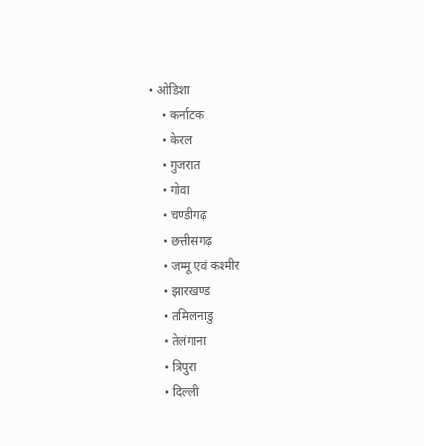• ओडिशा
    • कर्नाटक
    • केरल
    • गुजरात
    • गोवा
    • चण्‍डीगढ़
    • छत्तीसगढ़
    • जम्‍मू एवं कश्‍मीर
    • झारखण्‍ड
    • तमिलनाडु
    • तेलंगाना
    • त्रिपुरा
    • दिल्ली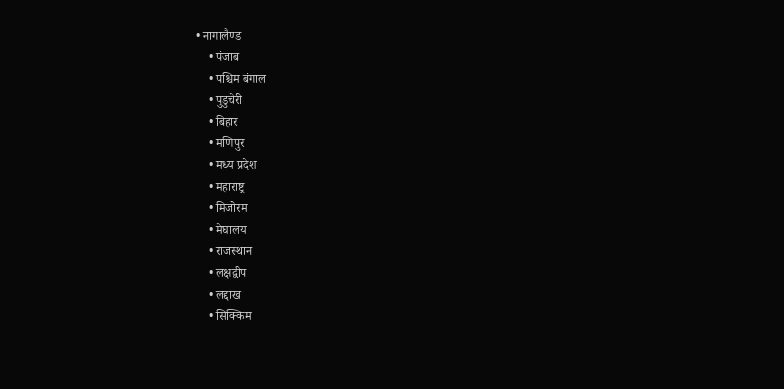• नागालैण्‍ड
    • पंजाब
    • पश्चिम बंगाल
    • पुडुचेरी
    • बिहार
    • मणिपुर
    • मध्य प्रदेश
    • महाराष्ट्र
    • मिजोरम
    • मेघालय
    • राजस्थान
    • लक्षद्वीप
    • लद्दाख
    • सिक्किम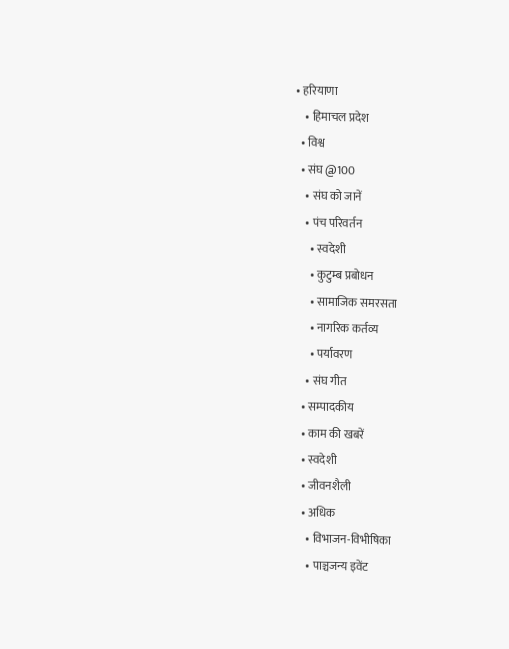• हरियाणा
    • हिमाचल प्रदेश
  • विश्व
  • संघ @100
    • संघ को जानें
    • पंच परिवर्तन
      • स्वदेशी
      • कुटुम्ब प्रबोधन
      • सामाजिक समरसता
      • नागरिक कर्तव्य
      • पर्यावरण
    • संघ गीत
  • सम्पादकीय
  • काम की खबरें
  • स्वदेशी
  • जीवनशैली
  • अधिक
    • विभाजन-विभीषिका
    • पाञ्चजन्य इवेंट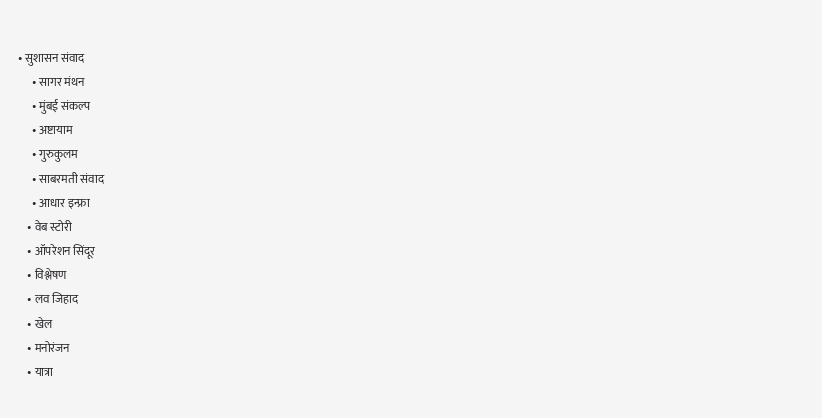• सुशासन संवाद
      • सागर मंथन
      • मुंबई संकल्प
      • अष्टायाम
      • गुरुकुलम
      • साबरमती संवाद
      • आधार इन्फ्रा
    • वेब स्टोरी
    • ऑपरेशन सिंदूर
    • विश्लेषण
    • लव जिहाद
    • खेल
    • मनोरंजन
    • यात्रा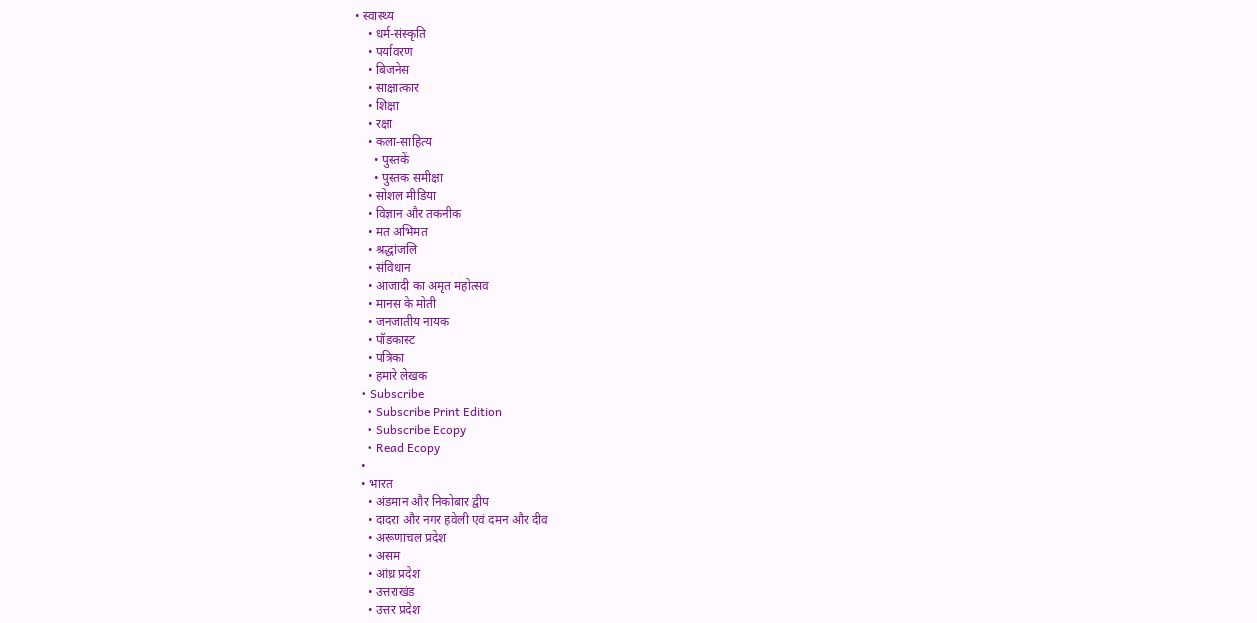• स्वास्थ्य
    • धर्म-संस्कृति
    • पर्यावरण
    • बिजनेस
    • साक्षात्कार
    • शिक्षा
    • रक्षा
    • कला-साहित्य
      • पुस्तकें
      • पुस्तक समीक्षा
    • सोशल मीडिया
    • विज्ञान और तकनीक
    • मत अभिमत
    • श्रद्धांजलि
    • संविधान
    • आजादी का अमृत महोत्सव
    • मानस के मोती
    • जनजातीय नायक
    • पॉडकास्ट
    • पत्रिका
    • हमारे लेखक
  • Subscribe
    • Subscribe Print Edition
    • Subscribe Ecopy
    • Read Ecopy
  •
  • भारत
    • अंडमान और निकोबार द्वीप
    • दादरा और नगर हवेली एवं दमन और दीव
    • अरूणाचल प्रदेश
    • असम
    • आंध्र प्रदेश
    • उत्तराखंड
    • उत्तर प्रदेश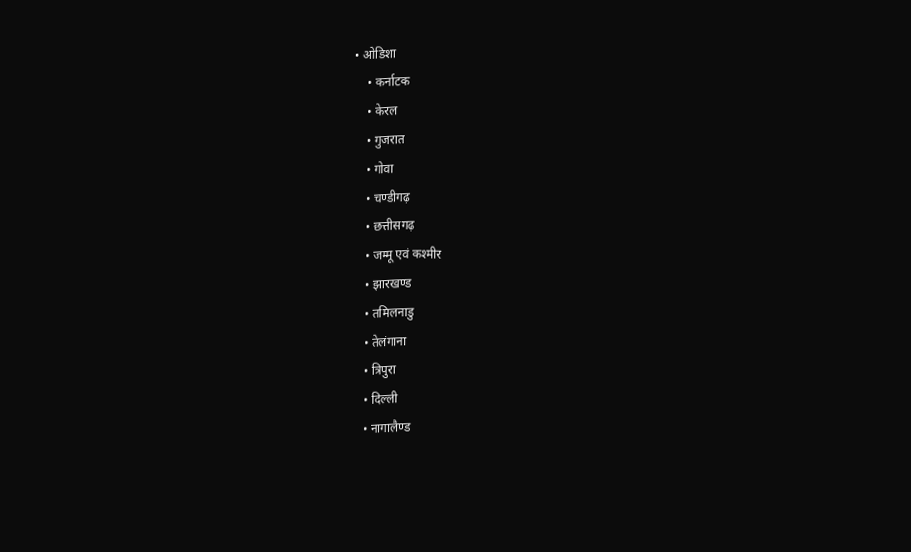• ओडिशा
    • कर्नाटक
    • केरल
    • गुजरात
    • गोवा
    • चण्‍डीगढ़
    • छत्तीसगढ़
    • जम्‍मू एवं कश्‍मीर
    • झारखण्‍ड
    • तमिलनाडु
    • तेलंगाना
    • त्रिपुरा
    • दिल्ली
    • नागालैण्‍ड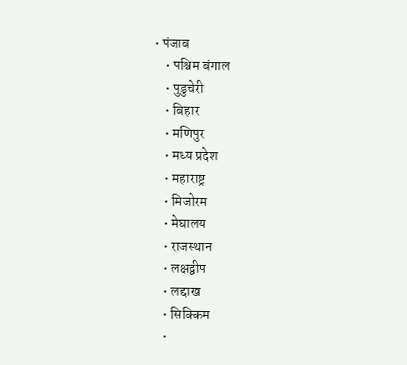• पंजाब
    • पश्चिम बंगाल
    • पुडुचेरी
    • बिहार
    • मणिपुर
    • मध्य प्रदेश
    • महाराष्ट्र
    • मिजोरम
    • मेघालय
    • राजस्थान
    • लक्षद्वीप
    • लद्दाख
    • सिक्किम
    •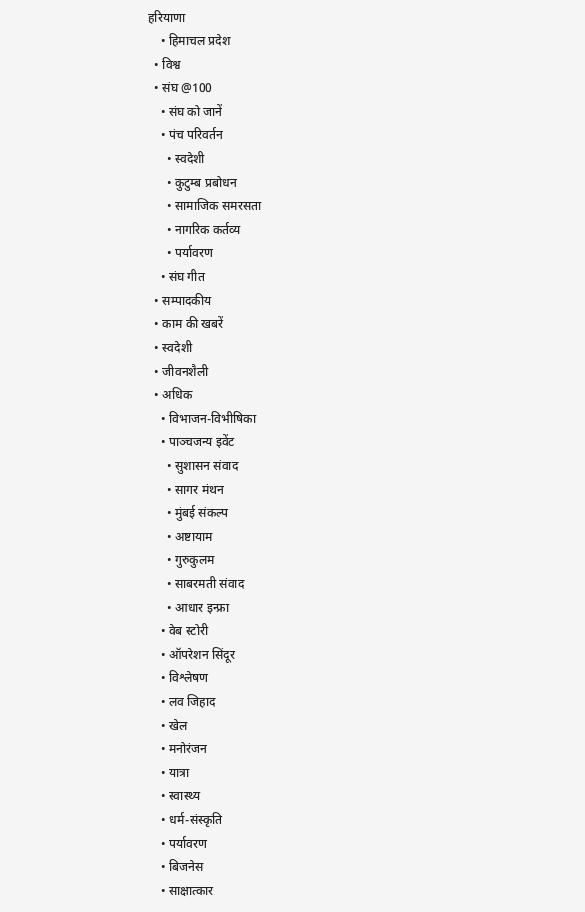हरियाणा
    • हिमाचल प्रदेश
  • विश्व
  • संघ @100
    • संघ को जानें
    • पंच परिवर्तन
      • स्वदेशी
      • कुटुम्ब प्रबोधन
      • सामाजिक समरसता
      • नागरिक कर्तव्य
      • पर्यावरण
    • संघ गीत
  • सम्पादकीय
  • काम की खबरें
  • स्वदेशी
  • जीवनशैली
  • अधिक
    • विभाजन-विभीषिका
    • पाञ्चजन्य इवेंट
      • सुशासन संवाद
      • सागर मंथन
      • मुंबई संकल्प
      • अष्टायाम
      • गुरुकुलम
      • साबरमती संवाद
      • आधार इन्फ्रा
    • वेब स्टोरी
    • ऑपरेशन सिंदूर
    • विश्लेषण
    • लव जिहाद
    • खेल
    • मनोरंजन
    • यात्रा
    • स्वास्थ्य
    • धर्म-संस्कृति
    • पर्यावरण
    • बिजनेस
    • साक्षात्कार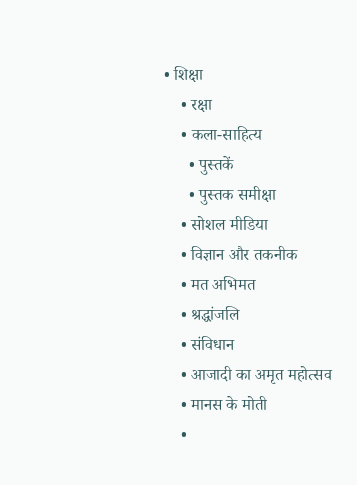• शिक्षा
    • रक्षा
    • कला-साहित्य
      • पुस्तकें
      • पुस्तक समीक्षा
    • सोशल मीडिया
    • विज्ञान और तकनीक
    • मत अभिमत
    • श्रद्धांजलि
    • संविधान
    • आजादी का अमृत महोत्सव
    • मानस के मोती
    •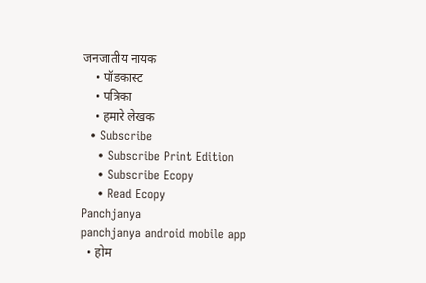जनजातीय नायक
    • पॉडकास्ट
    • पत्रिका
    • हमारे लेखक
  • Subscribe
    • Subscribe Print Edition
    • Subscribe Ecopy
    • Read Ecopy
Panchjanya
panchjanya android mobile app
  • होम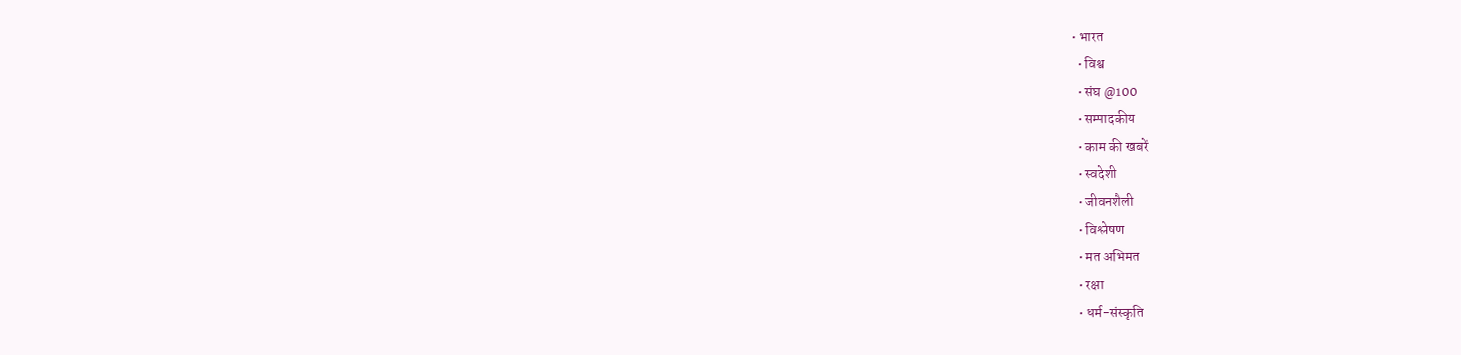• भारत
  • विश्व
  • संघ @100
  • सम्पादकीय
  • काम की खबरें
  • स्वदेशी
  • जीवनशैली
  • विश्लेषण
  • मत अभिमत
  • रक्षा
  • धर्म-संस्कृति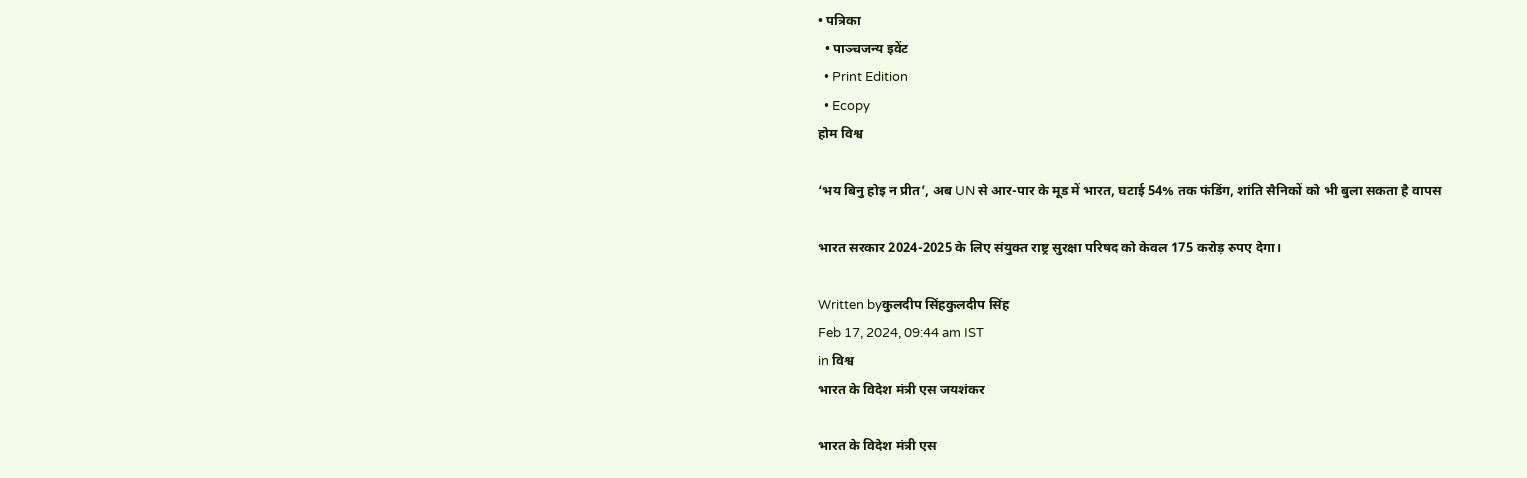• पत्रिका
  • पाञ्चजन्य इवेंट
  • Print Edition
  • Ecopy
होम विश्व

‘भय बिनु होइ न प्रीत’, अब UN से आर-पार के मूड में भारत, घटाई 54% तक फंडिंग, शांति सैनिकों को भी बुला सकता है वापस

भारत सरकार 2024-2025 के लिए संयुक्त राष्ट्र सुरक्षा परिषद को केवल 175 करोड़ रुपए देगा।

Written byकुलदीप सिंहकुलदीप सिंह
Feb 17, 2024, 09:44 am IST
in विश्व
भारत के विदेश मंत्री एस जयशंकर

भारत के विदेश मंत्री एस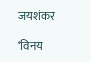जयशंकर

‘विनय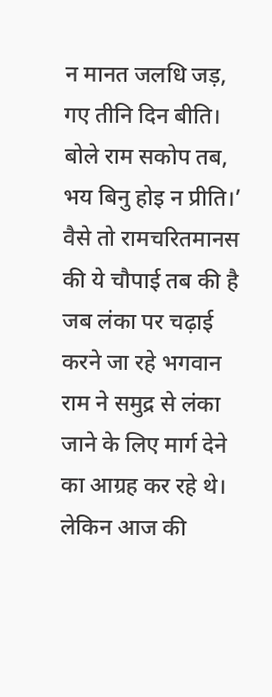न मानत जलधि जड़, गए तीनि दिन बीति। बोले राम सकोप तब, भय बिनु होइ न प्रीति।’ वैसे तो रामचरितमानस की ये चौपाई तब की है जब लंका पर चढ़ाई करने जा रहे भगवान राम ने समुद्र से लंका जाने के लिए मार्ग देने का आग्रह कर रहे थे। लेकिन आज की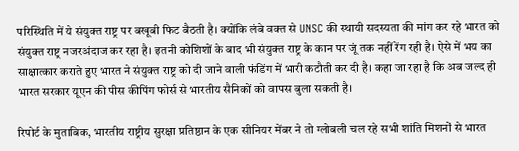परिस्थिति में ये संयुक्त राष्ट्र पर बखूबी फिट बैठती है। क्योंकि लंबे वक्त से UNSC की स्थायी सदस्यता की मांग कर रहे भारत को संयुक्त राष्ट्र नजरअंदाज कर रहा है। इतनी कोशिशों के बाद भी संयुक्त राष्ट्र के कान पर जूं तक नहीं रेंग रही है। ऐसे में भय का साक्षात्कार कराते हुए भारत ने संयुक्त राष्ट्र को दी जाने वाली फंडिंग में भारी कटौती कर दी है। कहा जा रहा है कि अब जल्द ही भारत सरकार यूएन की पीस कीपिंग फोर्स से भारतीय सैनिकों को वापस बुला सकती है।

रिपोर्ट के मुताबिक, भारतीय राष्ट्रीय सुरक्षा प्रतिष्ठान के एक सीनियर मेंबर ने तो ग्लोबली चल रहे सभी शांति मिशनों से भारत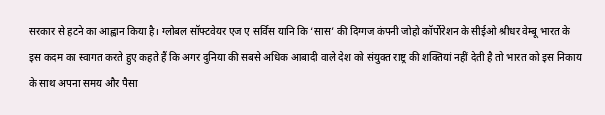सरकार से हटने का आह्वान किया है। ग्लोबल सॉफ्टवेयर एज ए सर्विस यानि कि ‘सास’ की दिग्गज कंपनी जोहो कॉर्पोरेशन के सीईओ श्रीधर वेम्बू भारत के इस कदम का स्वागत करते हुए कहते हैं कि अगर दुनिया की सबसे अधिक आबादी वाले देश को संयुक्त राष्ट्र की शक्तियां नहीं देती है तो भारत को इस निकाय के साथ अपना समय और पैसा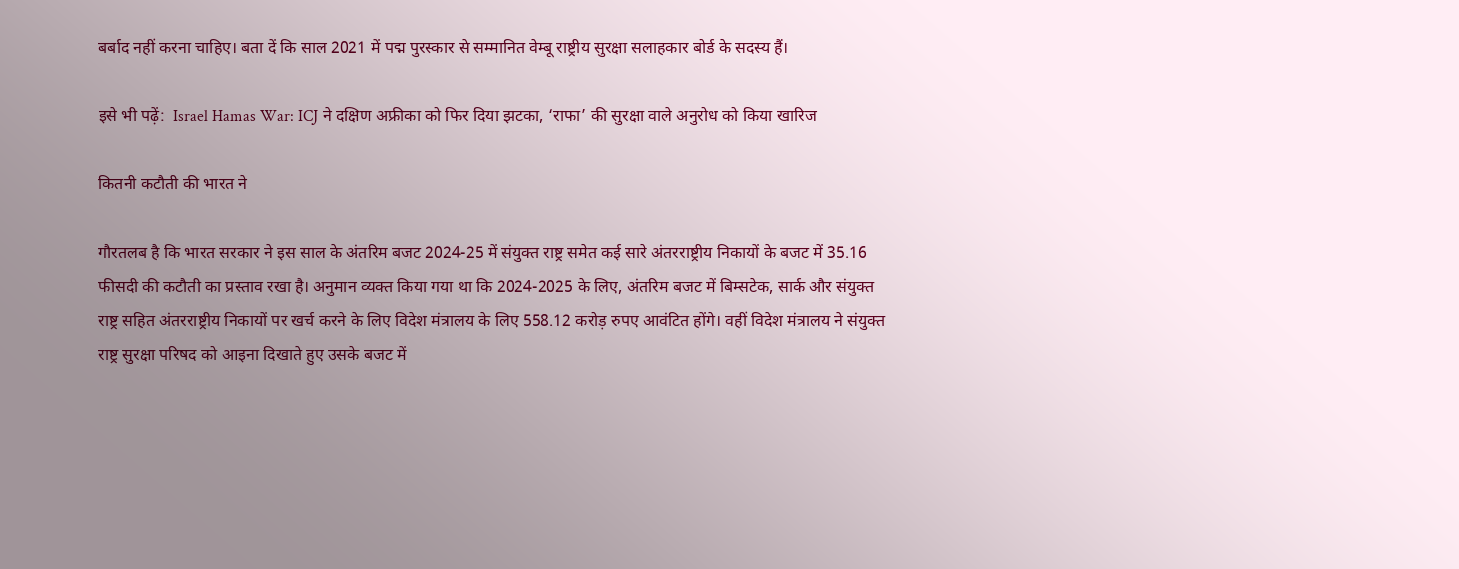बर्बाद नहीं करना चाहिए। बता दें कि साल 2021 में पद्म पुरस्कार से सम्मानित वेम्बू राष्ट्रीय सुरक्षा सलाहकार बोर्ड के सदस्य हैं।

इसे भी पढ़ें:  Israel Hamas War: ICJ ने दक्षिण अफ्रीका को फिर दिया झटका, ‘राफा’ की सुरक्षा वाले अनुरोध को किया खारिज

कितनी कटौती की भारत ने

गौरतलब है कि भारत सरकार ने इस साल के अंतरिम बजट 2024-25 में संयुक्त राष्ट्र समेत कई सारे अंतरराष्ट्रीय निकायों के बजट में 35.16 फीसदी की कटौती का प्रस्ताव रखा है। अनुमान व्यक्त किया गया था कि 2024-2025 के लिए, अंतरिम बजट में बिम्सटेक, सार्क और संयुक्त राष्ट्र सहित अंतरराष्ट्रीय निकायों पर खर्च करने के लिए विदेश मंत्रालय के लिए 558.12 करोड़ रुपए आवंटित होंगे। वहीं विदेश मंत्रालय ने संयुक्त राष्ट्र सुरक्षा परिषद को आइना दिखाते हुए उसके बजट में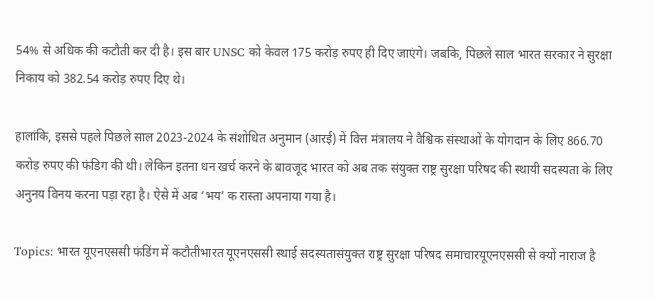54% से अधिक की कटौती कर दी है। इस बार UNSC को केवल 175 करोड़ रुपए ही दिए जाएंगे। जबकि, पिछले साल भारत सरकार ने सुरक्षा निकाय को 382.54 करोड़ रुपए दिए थे।

हालांकि, इससे पहले पिछले साल 2023-2024 के संशोधित अनुमान (आरई) में वित्त मंत्रालय ने वैश्विक संस्थाओं के योगदान के लिए 866.70 करोड़ रुपए की फंडिग की थी। लेकिन इतना धन खर्च करने के बावजूद भारत को अब तक संयुक्त राष्ट्र सुरक्षा परिषद की स्थायी सदस्यता के लिए अनुनय विनय करना पड़ा रहा है। ऐसे में अब ‘भय’ क रास्ता अपनाया गया है।

Topics: भारत यूएनएससी फंडिंग में कटौतीभारत यूएनएससी स्थाई सदस्यतासंयुक्त राष्ट्र सुरक्षा परिषद समाचारयूएनएससी से क्यों नाराज है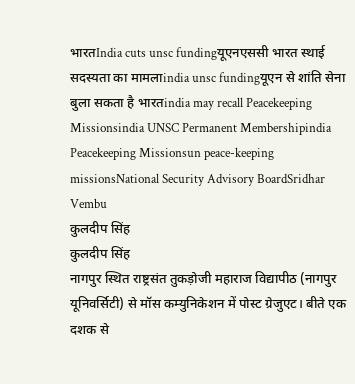भारतIndia cuts unsc fundingयूएनएससी भारत स्थाई सदस्यता का मामलाindia unsc fundingयूएन से शांति सेना बुला सकता है भारतindia may recall Peacekeeping Missionsindia UNSC Permanent Membershipindia Peacekeeping Missionsun peace-keeping missionsNational Security Advisory BoardSridhar Vembu
कुलदीप सिंह
कुलदीप सिंह
नागपुर स्थित राष्ट्रसंत तुकड़ोजी महाराज विद्यापीठ (नागपुर यूनिवर्सिटी) से मॉस कम्युनिकेशन में पोस्ट ग्रेजुएट। बीते एक दशक से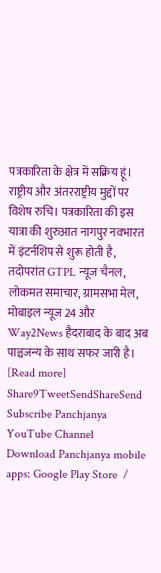पत्रकारिता के क्षेत्र में सक्रिय हूं। राष्ट्रीय और अंतरराष्ट्रीय मुद्दों पर विशेष रुचि। पत्रकारिता की इस यात्रा की शुरुआत नागपुर नवभारत में इंटर्नशिप से शुरू होती है, तदोपरांत GTPL न्यूज चैनल, लोकमत समाचार, ग्रामसभा मेल, मोबाइल न्यूज 24 और Way2News हैदराबाद के बाद अब पाञ्चजन्य के साथ सफर जारी है। [Read more]
Share9TweetSendShareSend
Subscribe Panchjanya YouTube Channel
Download Panchjanya mobile apps: Google Play Store  /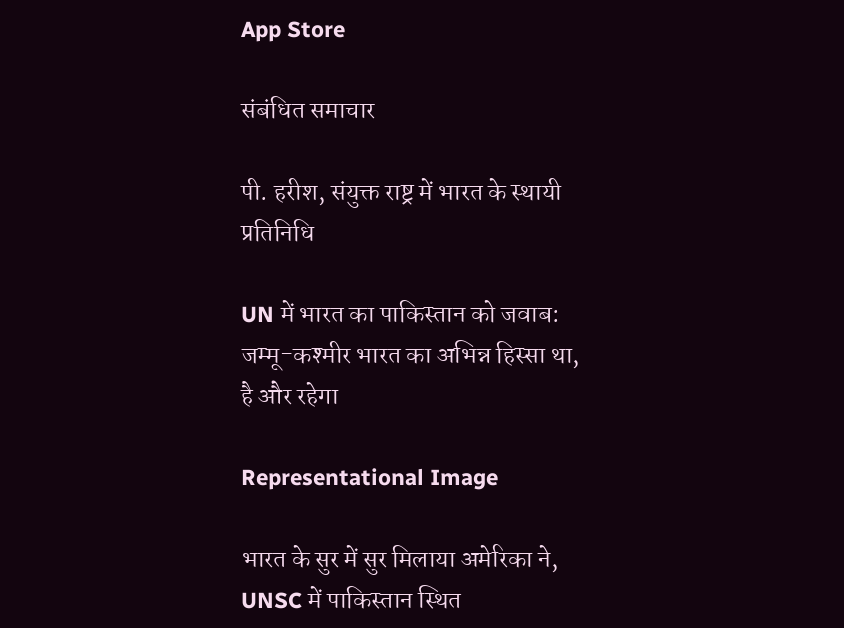App Store

संबंधित समाचार

पी. हरीश, संयुक्त राष्ट्र में भारत के स्थायी प्रतिनिधि

UN में भारत का पाकिस्तान को जवाब: जम्मू-कश्मीर भारत का अभिन्न हिस्सा था, है और रहेगा

Representational Image

भारत के सुर में सुर मिलाया अमेरिका ने, UNSC में पाकिस्तान स्थित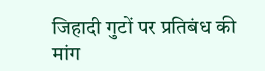जिहादी गुटों पर प्रतिबंध की मांग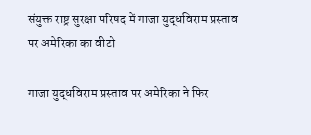संयुक्त राष्ट्र सुरक्षा परिषद में गाजा युद्धविराम प्रस्ताव पर अमेरिका का वीटो

गाजा युद्धविराम प्रस्ताव पर अमेरिका ने फिर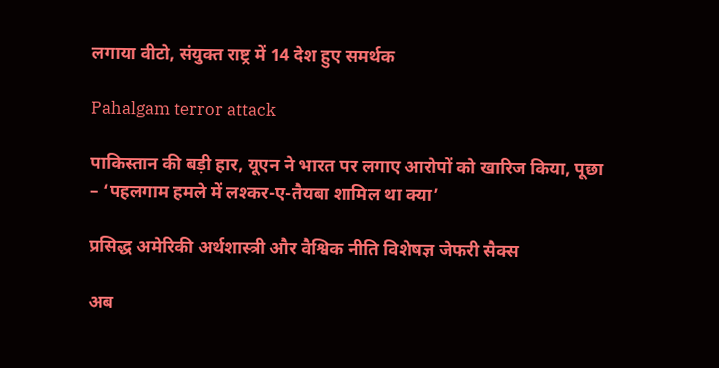लगाया वीटो, संयुक्त राष्ट्र में 14 देश हुए समर्थक

Pahalgam terror attack

पाकिस्तान की बड़ी हार, यूएन ने भारत पर लगाए आरोपों को खारिज किया, पूछा – ‘पहलगाम हमले में लश्कर-ए-तैयबा शामिल था क्या’

प्रसिद्ध अमेरिकी अर्थशास्त्री और वैश्विक नीति विशेषज्ञ जेफरी सैक्स

अब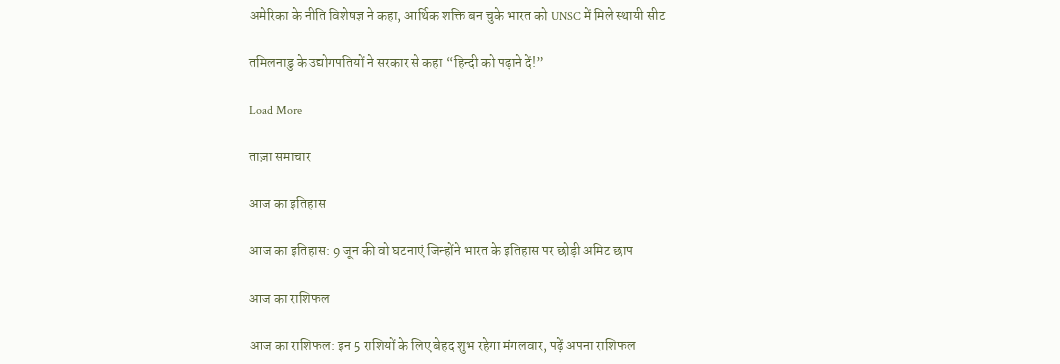अमेरिका के नीति विशेषज्ञ ने कहा, आर्थिक शक्ति बन चुके भारत को UNSC में मिले स्थायी सीट

तमिलनाडु के उद्योगपतियों ने सरकार से कहा “हिन्दी को पढ़ाने दें!”

Load More

ताज़ा समाचार

आज का इतिहास

आज का इतिहास: 9 जून की वो घटनाएं जिन्होंने भारत के इतिहास पर छोड़ी अमिट छाप

आज का राशिफल

आज का राशिफल: इन 5 राशियों के लिए बेहद शुभ रहेगा मंगलवार, पढ़ें अपना राशिफल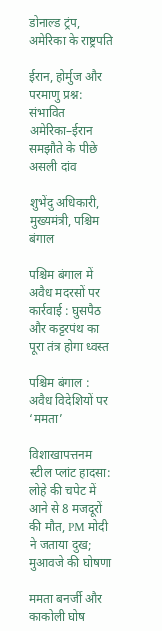डोनाल्ड ट्रंप, अमेरिका के राष्ट्रपति

ईरान, होर्मुज और परमाणु प्रश्न: संभावित अमेरिका–ईरान समझौते के पीछे असली दांव

शुभेंदु अधिकारी, मुख्यमंत्री, पश्चिम बंगाल

पश्चिम बंगाल में अवैध मदरसों पर कार्रवाई : घुसपैठ और कट्टरपंथ का पूरा तंत्र होगा ध्वस्त

पश्चिम बंगाल : अवैध विदेशियों पर ‘ममता’

विशाखापत्तनम स्टील प्लांट हादसा: लोहे की चपेट में आने से 8 मजदूरों की मौत, PM मोदी ने जताया दुख; मुआवजे की घोषणा

ममता बनर्जी और काकोली घोष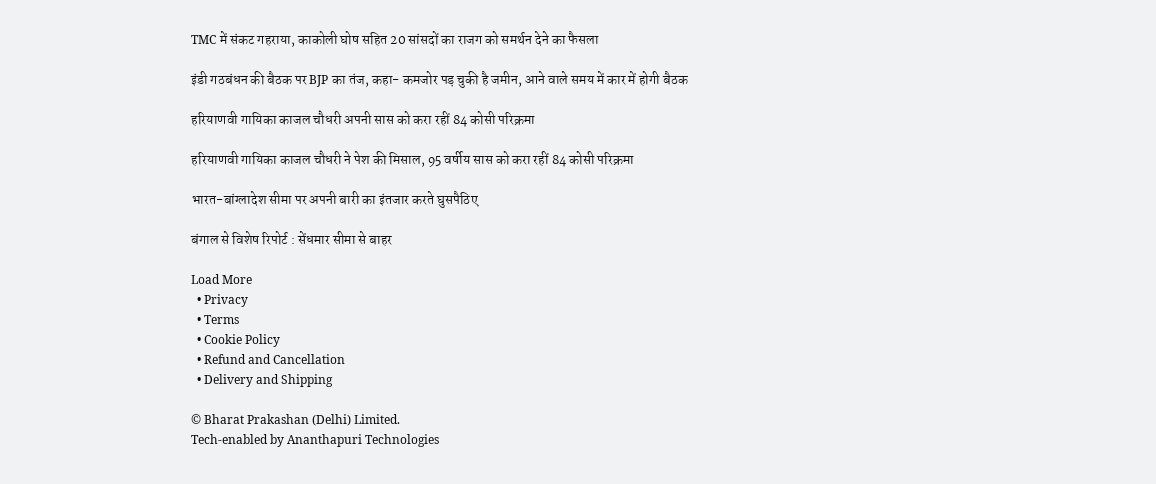TMC में संकट गहराया, काकोली घोष सहित 20 सांसदों का राजग को समर्थन देने का फैसला

इंडी गठबंधन की बैठक पर BJP का तंज, कहा- कमजोर पड़ चुकी है जमीन, आने वाले समय में कार में होगी बैठक

हरियाणवी गायिका काजल चौधरी अपनी सास को करा रहीं 84 कोसी परिक्रमा

हरियाणवी गायिका काजल चौधरी ने पेश की मिसाल, 95 वर्षीय सास को करा रहीं 84 कोसी परिक्रमा

भारत-बांग्लादेश सीमा पर अपनी बारी का इंतजार करते घुसपैठिए

बंगाल से विशेष रिपोर्ट : सेंधमार सीमा से बाहर

Load More
  • Privacy
  • Terms
  • Cookie Policy
  • Refund and Cancellation
  • Delivery and Shipping

© Bharat Prakashan (Delhi) Limited.
Tech-enabled by Ananthapuri Technologies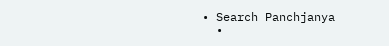• Search Panchjanya
  •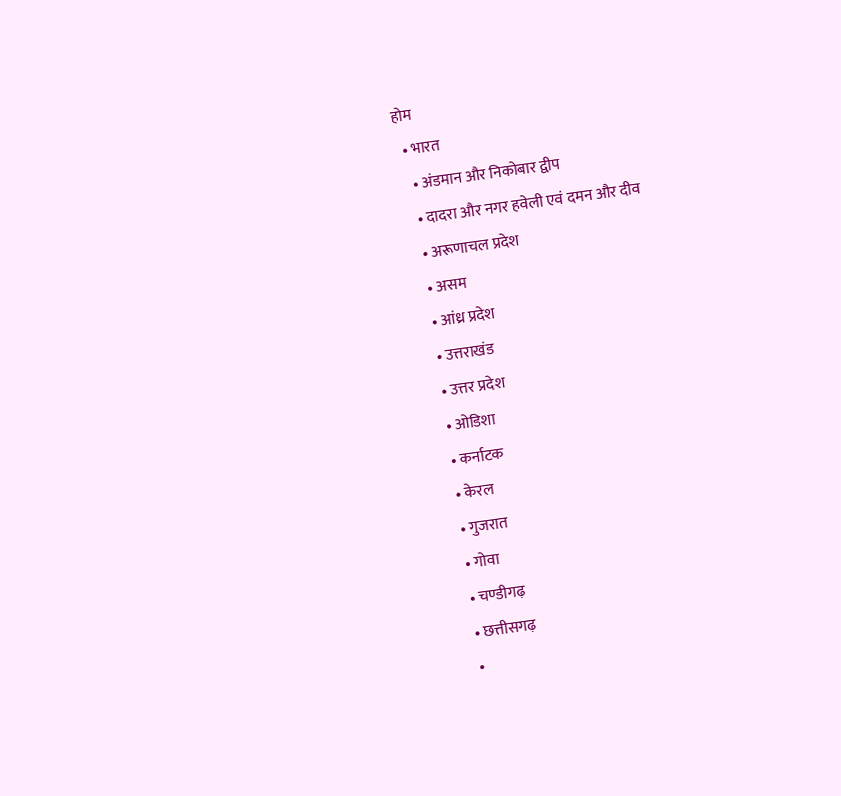होम
  • भारत
    • अंडमान और निकोबार द्वीप
    • दादरा और नगर हवेली एवं दमन और दीव
    • अरूणाचल प्रदेश
    • असम
    • आंध्र प्रदेश
    • उत्तराखंड
    • उत्तर प्रदेश
    • ओडिशा
    • कर्नाटक
    • केरल
    • गुजरात
    • गोवा
    • चण्‍डीगढ़
    • छत्तीसगढ़
    •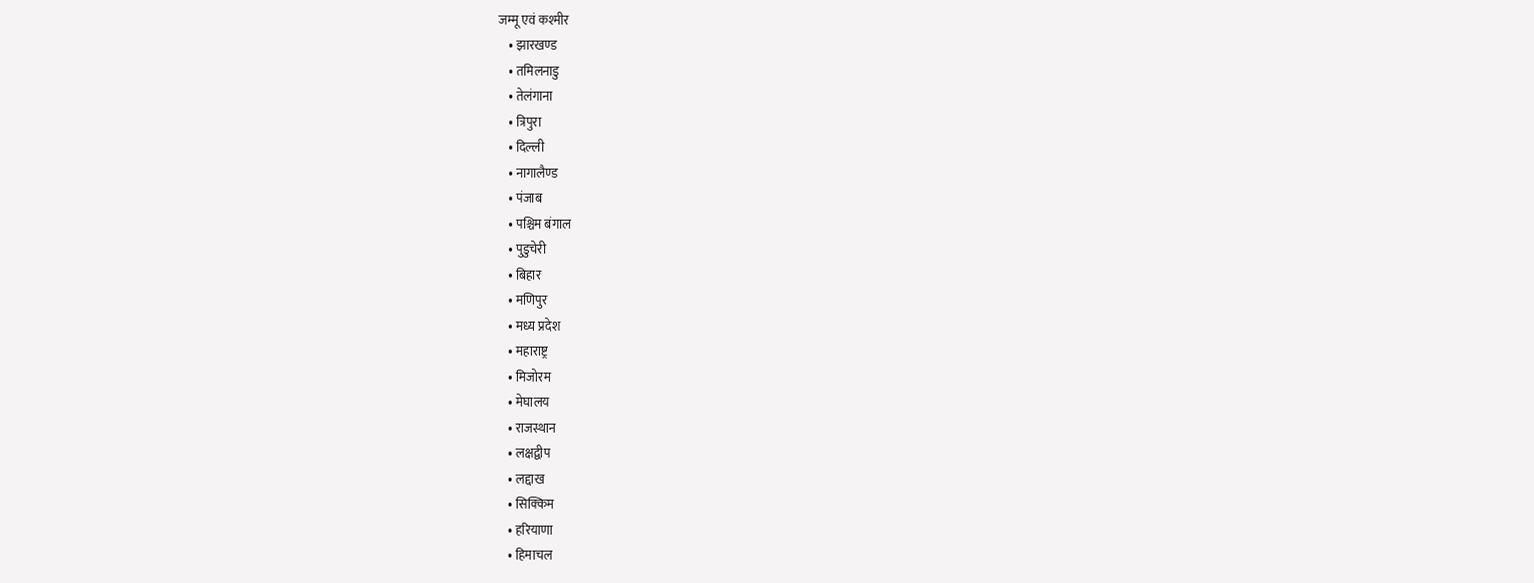जम्‍मू एवं कश्‍मीर
    • झारखण्‍ड
    • तमिलनाडु
    • तेलंगाना
    • त्रिपुरा
    • दिल्ली
    • नागालैण्‍ड
    • पंजाब
    • पश्चिम बंगाल
    • पुडुचेरी
    • बिहार
    • मणिपुर
    • मध्य प्रदेश
    • महाराष्ट्र
    • मिजोरम
    • मेघालय
    • राजस्थान
    • लक्षद्वीप
    • लद्दाख
    • सिक्किम
    • हरियाणा
    • हिमाचल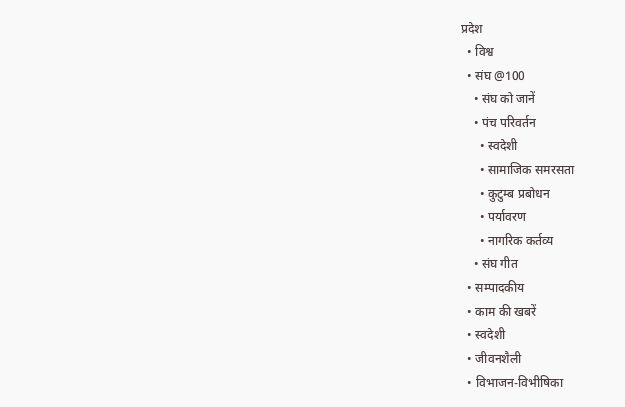प्रदेश
  • विश्व
  • संघ @100
    • संघ को जानें
    • पंच परिवर्तन
      • स्वदेशी
      • सामाजिक समरसता
      • कुटुम्ब प्रबोधन
      • पर्यावरण
      • नागरिक कर्तव्य
    • संघ गीत
  • सम्पादकीय
  • काम की खबरें
  • स्वदेशी
  • जीवनशैली
  • विभाजन-विभीषिका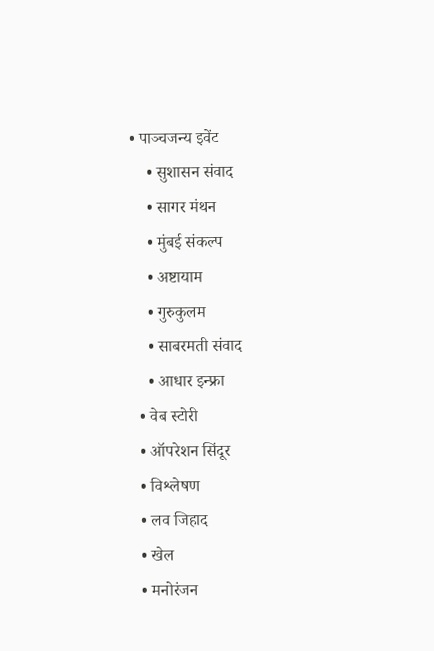• पाञ्चजन्य इवेंट
    • सुशासन संवाद
    • सागर मंथन
    • मुंबई संकल्प
    • अष्टायाम
    • गुरुकुलम
    • साबरमती संवाद
    • आधार इन्फ्रा
  • वेब स्टोरी
  • ऑपरेशन सिंदूर
  • विश्लेषण
  • लव जिहाद
  • खेल
  • मनोरंजन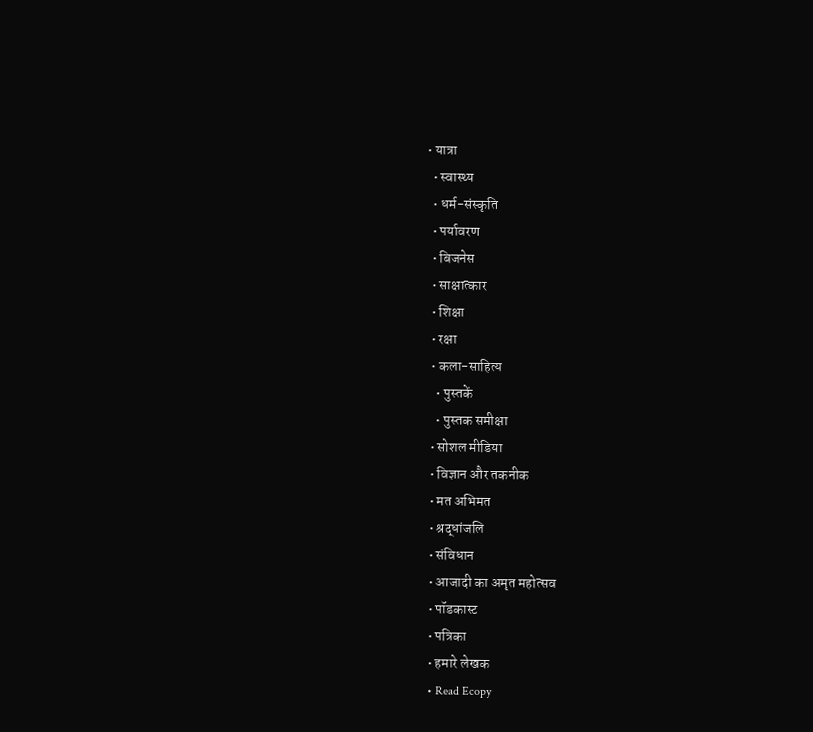• यात्रा
  • स्वास्थ्य
  • धर्म-संस्कृति
  • पर्यावरण
  • बिजनेस
  • साक्षात्कार
  • शिक्षा
  • रक्षा
  • कला-साहित्य
    • पुस्तकें
    • पुस्तक समीक्षा
  • सोशल मीडिया
  • विज्ञान और तकनीक
  • मत अभिमत
  • श्रद्धांजलि
  • संविधान
  • आजादी का अमृत महोत्सव
  • पॉडकास्ट
  • पत्रिका
  • हमारे लेखक
  • Read Ecopy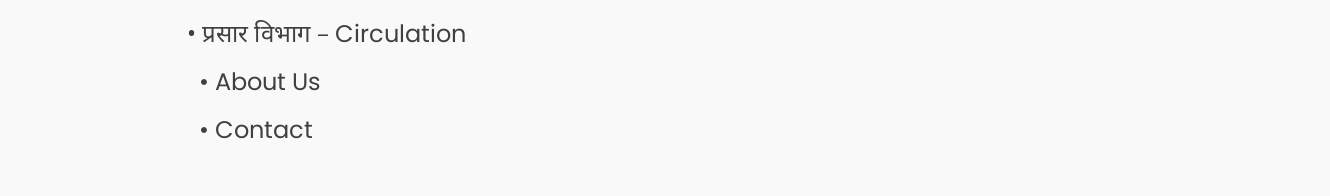• प्रसार विभाग – Circulation
  • About Us
  • Contact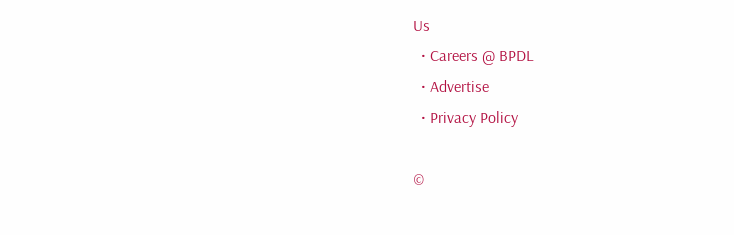Us
  • Careers @ BPDL
  • Advertise
  • Privacy Policy

©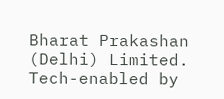Bharat Prakashan (Delhi) Limited.
Tech-enabled by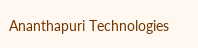Ananthapuri Technologies